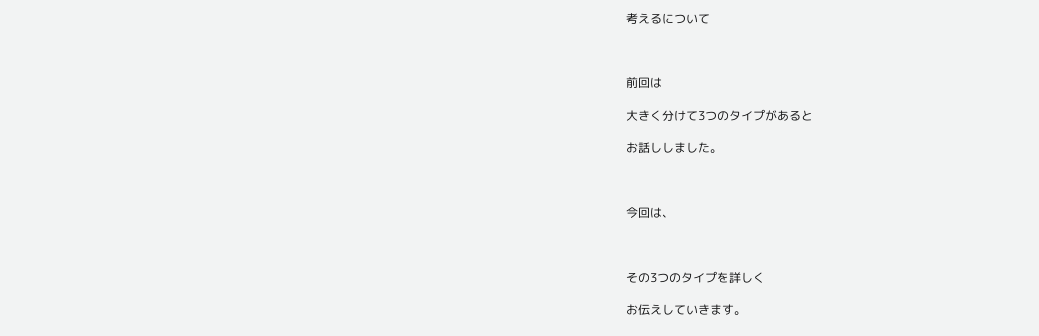考えるについて



前回は

大きく分けて3つのタイプがあると

お話ししました。



今回は、



その3つのタイプを詳しく

お伝えしていきます。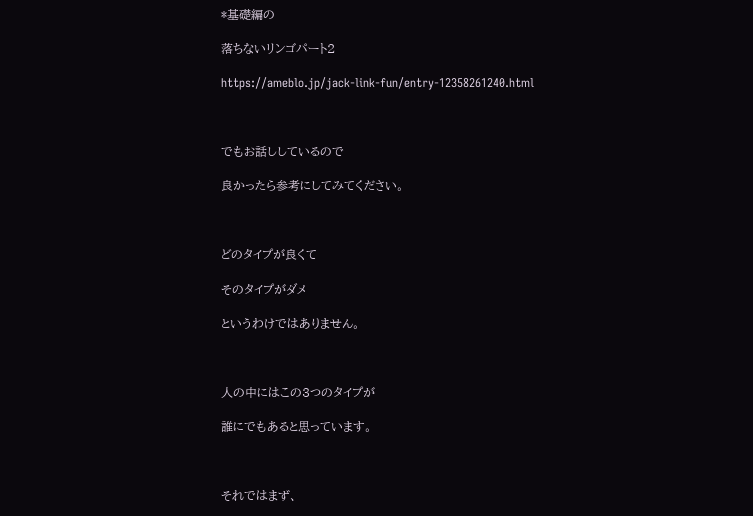*基礎編の

落ちないリンゴパート2

https://ameblo.jp/jack-link-fun/entry-12358261240.html



でもお話ししているので

良かったら参考にしてみてください。



どのタイプが良くて

そのタイプがダメ

というわけではありません。



人の中にはこの3つのタイプが

誰にでもあると思っています。



それではまず、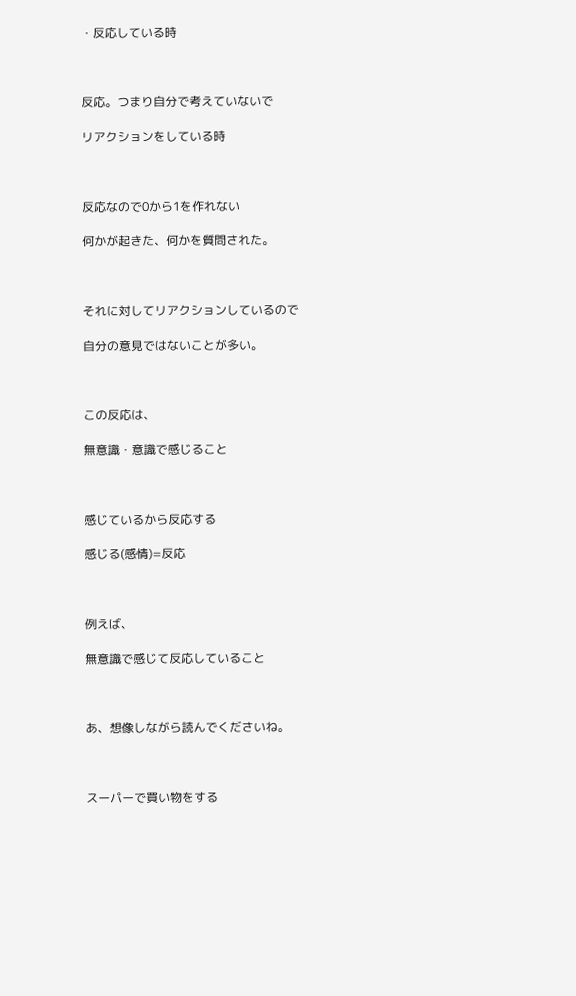・反応している時



反応。つまり自分で考えていないで

リアクションをしている時



反応なので0から1を作れない

何かが起きた、何かを質問された。



それに対してリアクションしているので

自分の意見ではないことが多い。



この反応は、

無意識・意識で感じること



感じているから反応する

感じる(感情)=反応



例えば、

無意識で感じて反応していること



あ、想像しながら読んでくださいね。



スーパーで買い物をする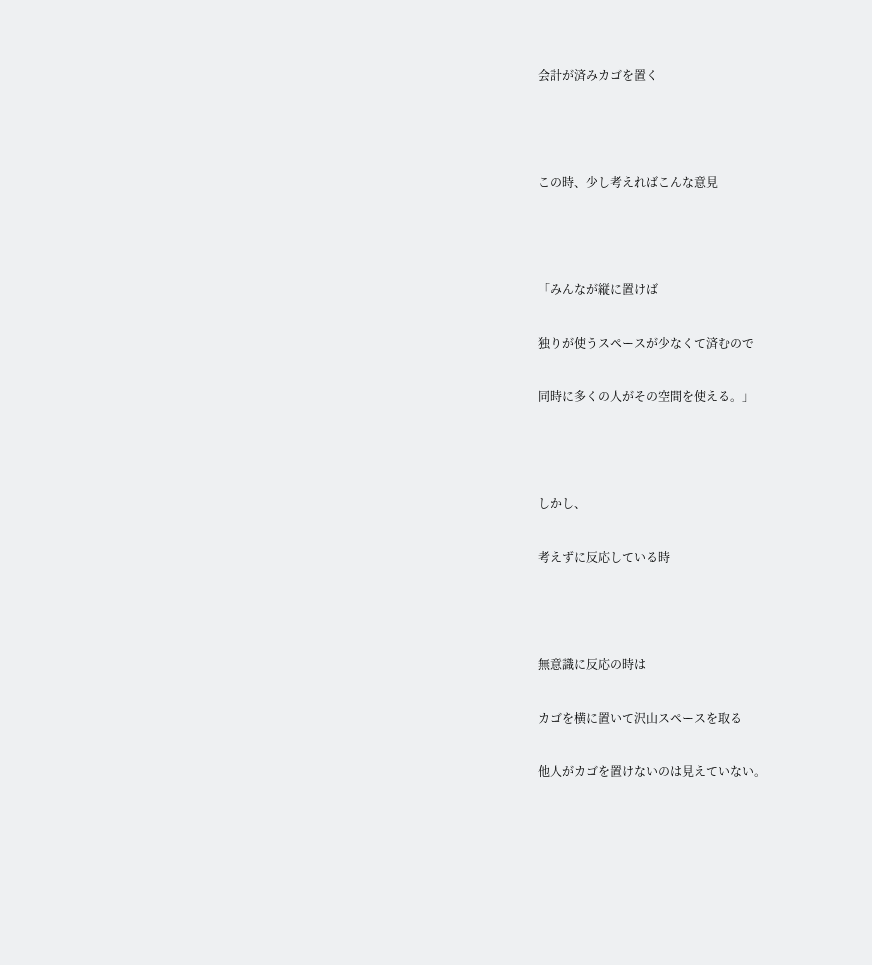会計が済みカゴを置く



この時、少し考えればこんな意見



「みんなが縦に置けば

独りが使うスペースが少なくて済むので

同時に多くの人がその空間を使える。」



しかし、

考えずに反応している時



無意識に反応の時は

カゴを横に置いて沢山スペースを取る

他人がカゴを置けないのは見えていない。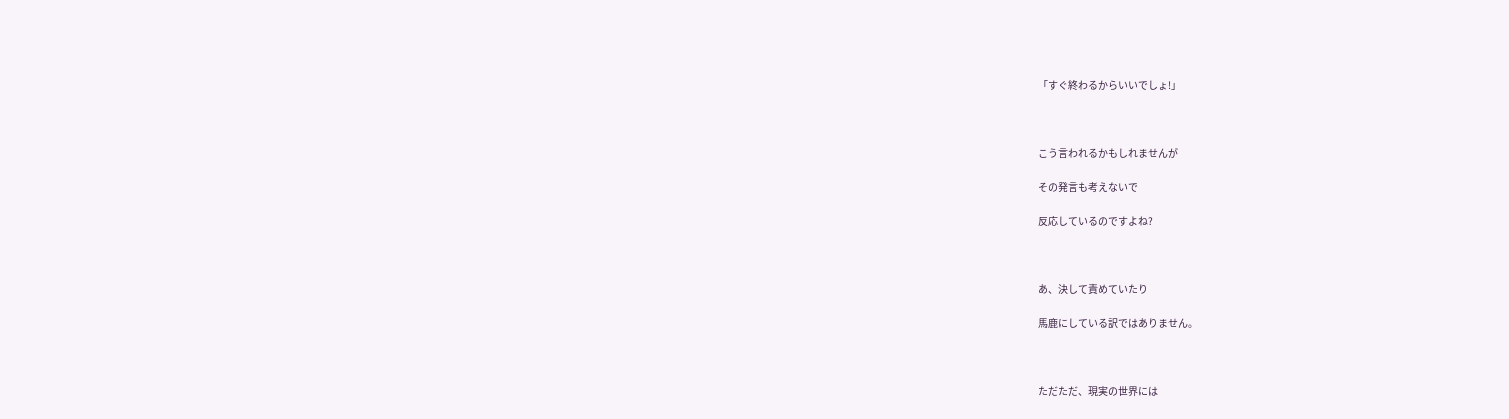「すぐ終わるからいいでしょ!」



こう言われるかもしれませんが

その発言も考えないで

反応しているのですよね?



あ、決して責めていたり

馬鹿にしている訳ではありません。



ただただ、現実の世界には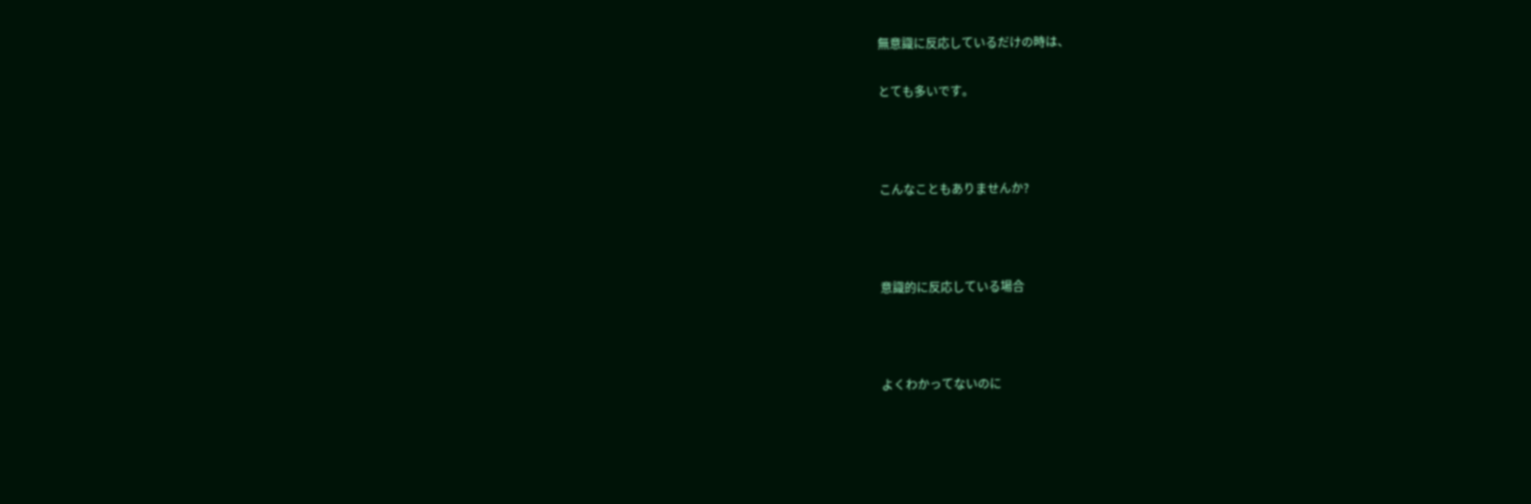無意識に反応しているだけの時は、

とても多いです。



こんなこともありませんか?



意識的に反応している場合



よくわかってないのに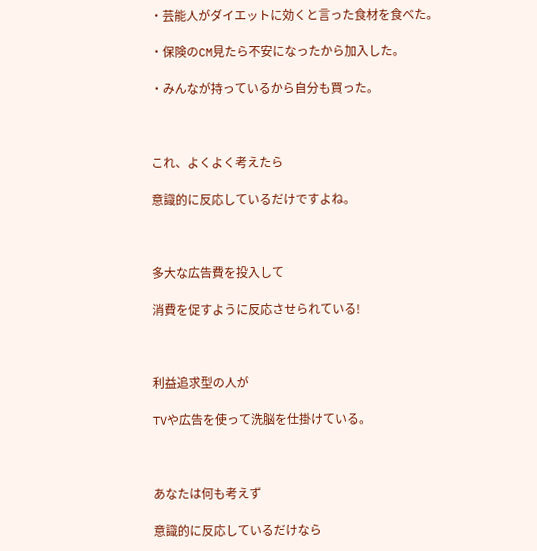・芸能人がダイエットに効くと言った食材を食べた。

・保険のCM見たら不安になったから加入した。

・みんなが持っているから自分も買った。



これ、よくよく考えたら

意識的に反応しているだけですよね。



多大な広告費を投入して

消費を促すように反応させられている!



利益追求型の人が

TVや広告を使って洗脳を仕掛けている。



あなたは何も考えず

意識的に反応しているだけなら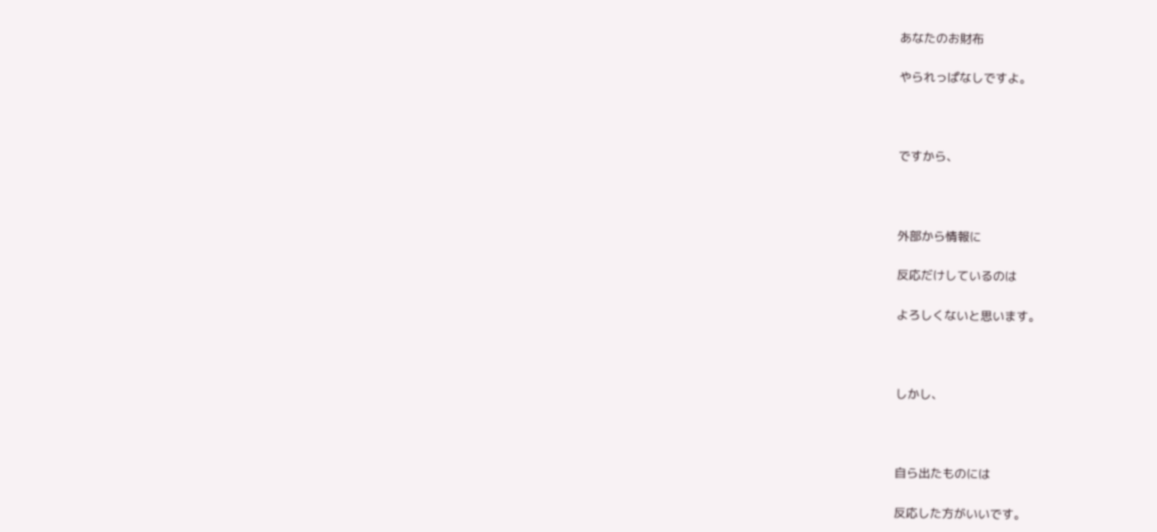あなたのお財布

やられっぱなしですよ。



ですから、



外部から情報に

反応だけしているのは

よろしくないと思います。



しかし、



自ら出たものには

反応した方がいいです。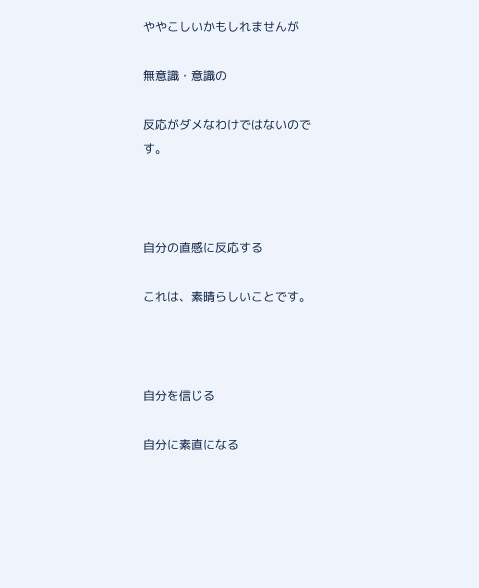ややこしいかもしれませんが

無意識・意識の

反応がダメなわけではないのです。



自分の直感に反応する

これは、素晴らしいことです。



自分を信じる

自分に素直になる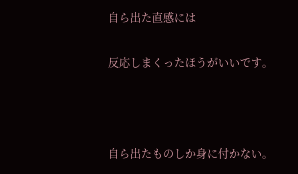自ら出た直感には

反応しまくったほうがいいです。



自ら出たものしか身に付かない。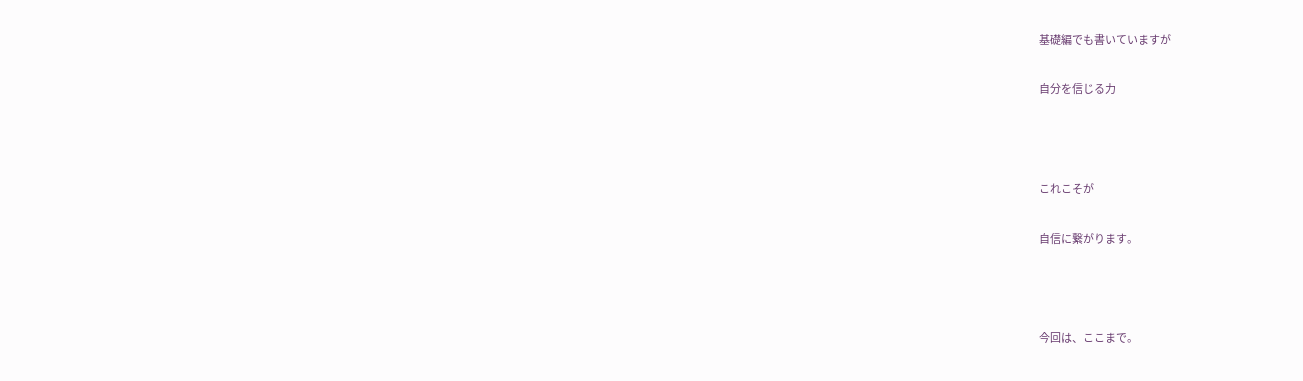基礎編でも書いていますが

自分を信じる力



これこそが

自信に繋がります。



今回は、ここまで。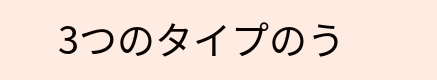3つのタイプのう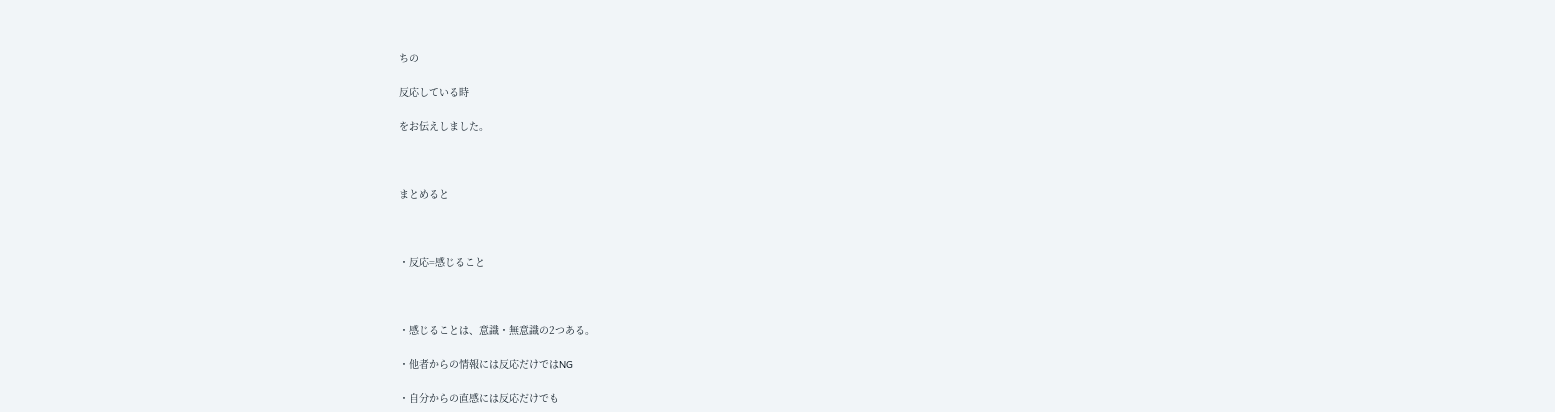ちの

反応している時

をお伝えしました。



まとめると



・反応=感じること



・感じることは、意識・無意識の2つある。

・他者からの情報には反応だけではNG

・自分からの直感には反応だけでも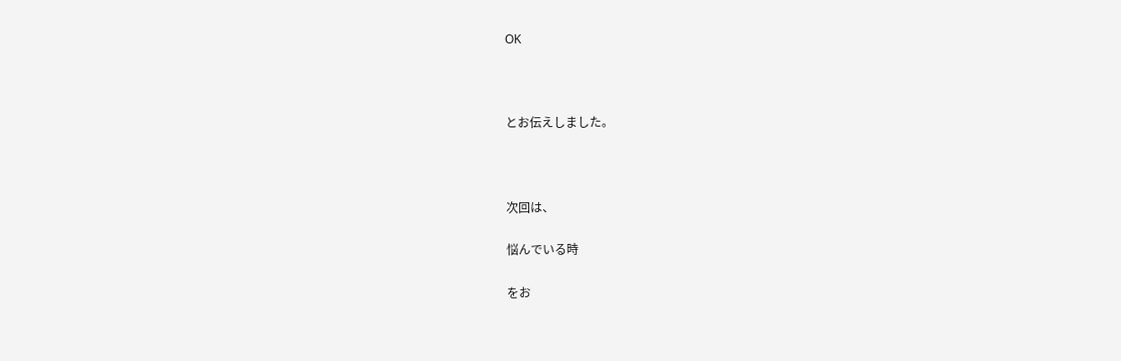OK



とお伝えしました。



次回は、

悩んでいる時

をお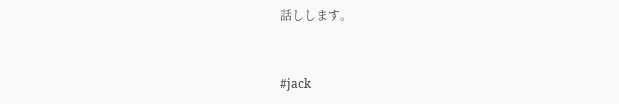話しします。



#jack